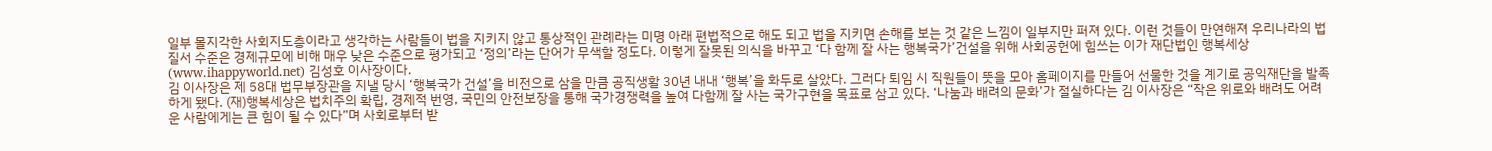일부 몰지각한 사회지도층이라고 생각하는 사람들이 법을 지키지 않고 통상적인 관례라는 미명 아래 편법적으로 해도 되고 법을 지키면 손해를 보는 것 같은 느낌이 일부지만 퍼져 있다. 이런 것들이 만연해져 우리나라의 법질서 수준은 경제규모에 비해 매우 낮은 수준으로 평가되고 ‘정의’라는 단어가 무색할 정도다. 이렇게 잘못된 의식을 바꾸고 ‘다 함께 잘 사는 행복국가’건설을 위해 사회공헌에 힘쓰는 이가 재단법인 행복세상(www.ihappyworld.net) 김성호 이사장이다.
김 이사장은 제 58대 법무부장관을 지낼 당시 ‘행복국가 건설’을 비전으로 삼을 만큼 공직생활 30년 내내 ‘행복’을 화두로 살았다. 그러다 퇴임 시 직원들이 뜻을 모아 홈페이지를 만들어 선물한 것을 계기로 공익재단을 발족하게 됐다. (재)행복세상은 법치주의 확립, 경제적 번영, 국민의 안전보장을 통해 국가경쟁력을 높여 다함께 잘 사는 국가구현을 목표로 삼고 있다. ‘나눔과 배려의 문화’가 절실하다는 김 이사장은 “작은 위로와 배려도 어려운 사람에게는 큰 힘이 될 수 있다”며 사회로부터 받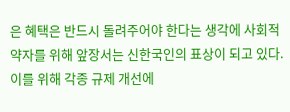은 혜택은 반드시 돌려주어야 한다는 생각에 사회적 약자를 위해 앞장서는 신한국인의 표상이 되고 있다.
이를 위해 각종 규제 개선에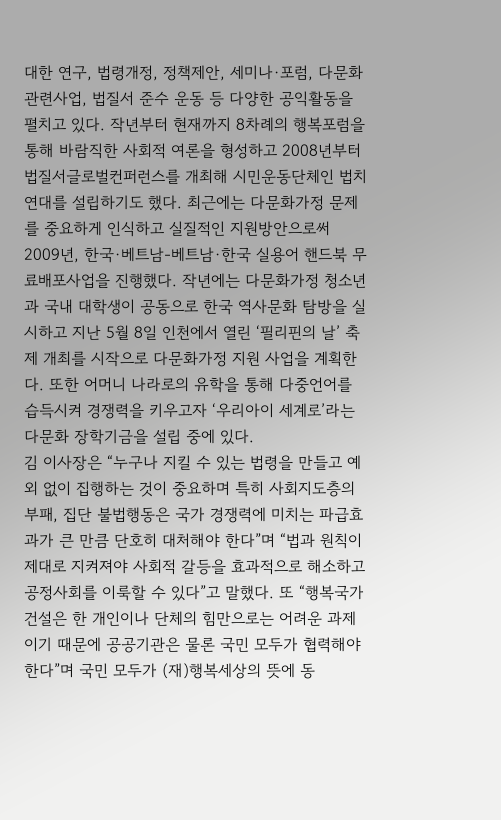대한 연구, 법령개정, 정책제안, 세미나·포럼, 다문화 관련사업, 법질서 준수 운동 등 다양한 공익활동을 펼치고 있다. 작년부터 현재까지 8차례의 행복포럼을 통해 바람직한 사회적 여론을 형성하고 2008년부터 법질서글로벌컨퍼런스를 개최해 시민운동단체인 법치연대를 설립하기도 했다. 최근에는 다문화가정 문제를 중요하게 인식하고 실질적인 지원방안으로써 2009년, 한국·베트남-베트남·한국 실용어 핸드북 무료배포사업을 진행했다. 작년에는 다문화가정 청소년과 국내 대학생이 공동으로 한국 역사문화 탐방을 실시하고 지난 5월 8일 인천에서 열린 ‘필리핀의 날’ 축제 개최를 시작으로 다문화가정 지원 사업을 계획한다. 또한 어머니 나라로의 유학을 통해 다중언어를 습득시켜 경쟁력을 키우고자 ‘우리아이 세계로’라는 다문화 장학기금을 설립 중에 있다.
김 이사장은 “누구나 지킬 수 있는 법령을 만들고 예외 없이 집행하는 것이 중요하며 특히 사회지도층의 부패, 집단 불법행동은 국가 경쟁력에 미치는 파급효과가 큰 만큼 단호히 대처해야 한다”며 “법과 원칙이 제대로 지켜져야 사회적 갈등을 효과적으로 해소하고 공정사회를 이룩할 수 있다”고 말했다. 또 “행복국가건설은 한 개인이나 단체의 힘만으로는 어려운 과제이기 때문에 공공기관은 물론 국민 모두가 협력해야한다”며 국민 모두가 (재)행복세상의 뜻에 동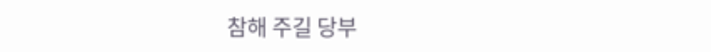참해 주길 당부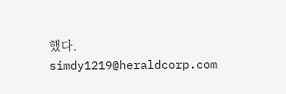했다.
simdy1219@heraldcorp.com